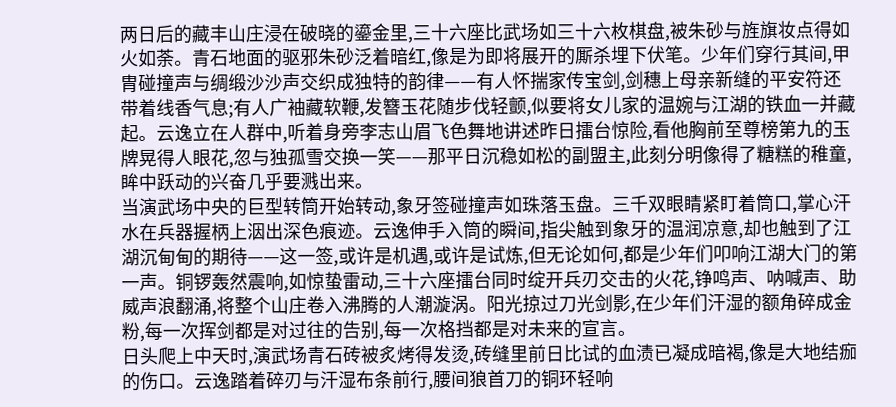两日后的藏丰山庄浸在破晓的鎏金里,三十六座比武场如三十六枚棋盘,被朱砂与旌旗妆点得如火如荼。青石地面的驱邪朱砂泛着暗红,像是为即将展开的厮杀埋下伏笔。少年们穿行其间,甲胄碰撞声与绸缎沙沙声交织成独特的韵律——有人怀揣家传宝剑,剑穗上母亲新缝的平安符还带着线香气息;有人广袖藏软鞭,发簪玉花随步伐轻颤,似要将女儿家的温婉与江湖的铁血一并藏起。云逸立在人群中,听着身旁李志山眉飞色舞地讲述昨日擂台惊险,看他胸前至尊榜第九的玉牌晃得人眼花,忽与独孤雪交换一笑——那平日沉稳如松的副盟主,此刻分明像得了糖糕的稚童,眸中跃动的兴奋几乎要溅出来。
当演武场中央的巨型转筒开始转动,象牙签碰撞声如珠落玉盘。三千双眼睛紧盯着筒口,掌心汗水在兵器握柄上洇出深色痕迹。云逸伸手入筒的瞬间,指尖触到象牙的温润凉意,却也触到了江湖沉甸甸的期待——这一签,或许是机遇,或许是试炼,但无论如何,都是少年们叩响江湖大门的第一声。铜锣轰然震响,如惊蛰雷动,三十六座擂台同时绽开兵刃交击的火花,铮鸣声、呐喊声、助威声浪翻涌,将整个山庄卷入沸腾的人潮漩涡。阳光掠过刀光剑影,在少年们汗湿的额角碎成金粉,每一次挥剑都是对过往的告别,每一次格挡都是对未来的宣言。
日头爬上中天时,演武场青石砖被炙烤得发烫,砖缝里前日比试的血渍已凝成暗褐,像是大地结痂的伤口。云逸踏着碎刃与汗湿布条前行,腰间狼首刀的铜环轻响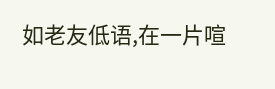如老友低语,在一片喧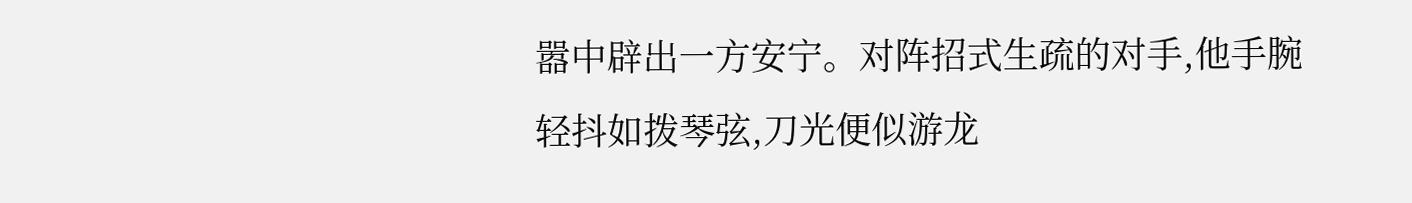嚣中辟出一方安宁。对阵招式生疏的对手,他手腕轻抖如拨琴弦,刀光便似游龙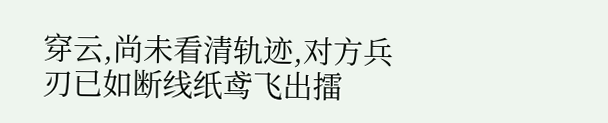穿云,尚未看清轨迹,对方兵刃已如断线纸鸢飞出擂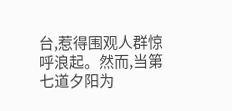台,惹得围观人群惊呼浪起。然而,当第七道夕阳为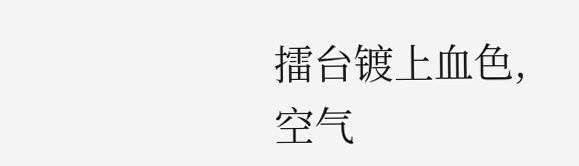擂台镀上血色,空气